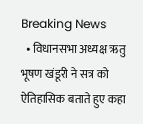Breaking News
  • विधानसभा अध्यक्ष ऋतु भूषण खंडूरी ने सत्र को ऐतिहासिक बताते हुए कहा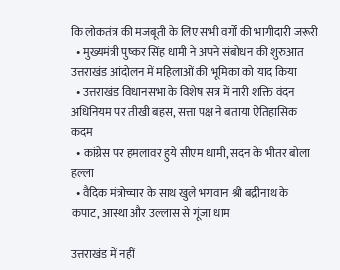कि लोकतंत्र की मजबूती के लिए सभी वर्गों की भागीदारी जरूरी
  • मुख्यमंत्री पुष्कर सिंह धामी ने अपने संबोधन की शुरुआत उत्तराखंड आंदोलन में महिलाओं की भूमिका को याद किया
  • उत्तराखंड विधानसभा के विशेष सत्र में नारी शक्ति वंदन अधिनियम पर तीखी बहस, सत्ता पक्ष ने बताया ऐतिहासिक कदम
  • कांग्रेस पर हमलावर हुये सीएम धामी, सदन के भीतर बोला हल्ला
  • वैदिक मंत्रोच्चार के साथ खुले भगवान श्री बद्रीनाथ के कपाट, आस्था और उल्लास से गूंजा धाम

उत्तराखंड में नहीं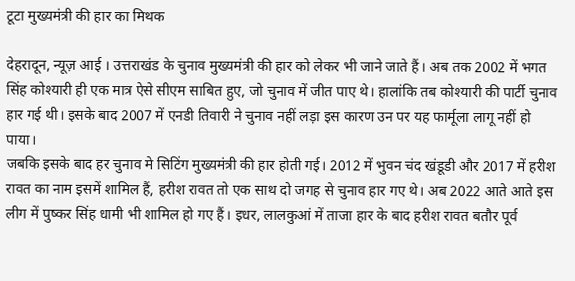टूटा मुख्यमंत्री की हार का मिथक

देहरादून, न्यूज़ आई । उत्तराखंड के चुनाव मुख्यमंत्री की हार को लेकर भी जाने जाते हैं। अब तक 2002 में भगत सिंह कोश्यारी ही एक मात्र ऐसे सीएम साबित हुए, जो चुनाव में जीत पाए थे। हालांकि तब कोश्यारी की पार्टी चुनाव हार गई थी। इसके बाद 2007 में एनडी तिवारी ने चुनाव नहीं लड़ा इस कारण उन पर यह फार्मूला लागू नहीं हो पाया।
जबकि इसके बाद हर चुनाव मे सिटिंग मुख्यमंत्री की हार होती गई। 2012 में भुवन चंद खंडूडी और 2017 में हरीश रावत का नाम इसमें शामिल हैं, हरीश रावत तो एक साथ दो जगह से चुनाव हार गए थे। अब 2022 आते आते इस लीग में पुष्कर सिंह धामी भी शामिल हो गए हैं। इधर, लालकुआं में ताजा हार के बाद हरीश रावत बतौर पूर्व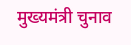मुख्यमंत्री चुनाव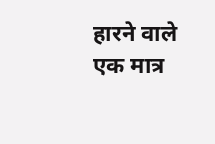हारने वाले एक मात्र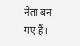नेता बन गए हैं।